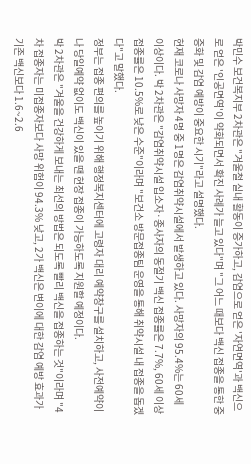박민수 보건복지부 2차관은 "겨울철 실내 활동이 증가하고, 감염으로 얻은 '자연면역'과 백신으로 얻은 '인공면역'이 약화되면서 확진 사례가 늘고 있다"며 "그 어느 때보다 백신 접종을 통한 중증화 및 감염 예방이 중요한 시기"라고 설명했다.
현재 코로나 사망자 4명 중 1명은 감염취약시설에서 발생하고 있다. 사망자의 95.4%는 60세 이상이다. 박 2차관은 "감염취약시설 입소자·종사자의 동절기 백신 접종률은 7.7%, 60세 이상 접종률은 10.5%로 낮은 수준"이라며 "보건소 방문접종팀 운영을 통해 취약시설 내 접종을 돕겠다"고 말했다.
정부는 접종 편의를 높이기 위해 행정복지센터에 고령자 대리 예약창구를 설치하고, 사전예약이나 당일예약 없이도 백신이 있을 땐 현장 접종이 가능하도록 지원할 예정이다.
박 2차관은 "겨울을 건강하게 보내는 최선의 방법은 되도록 빨리 백신을 접종하는 것"이라며 "4차 접종자는 미접종자보다 사망 위험이 94.3% 낮고, 2가 백신은 변이에 대한 감염 예방 효과가 기존 백신보다 1.6~2.6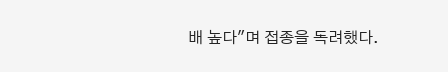배 높다"며 접종을 독려했다.